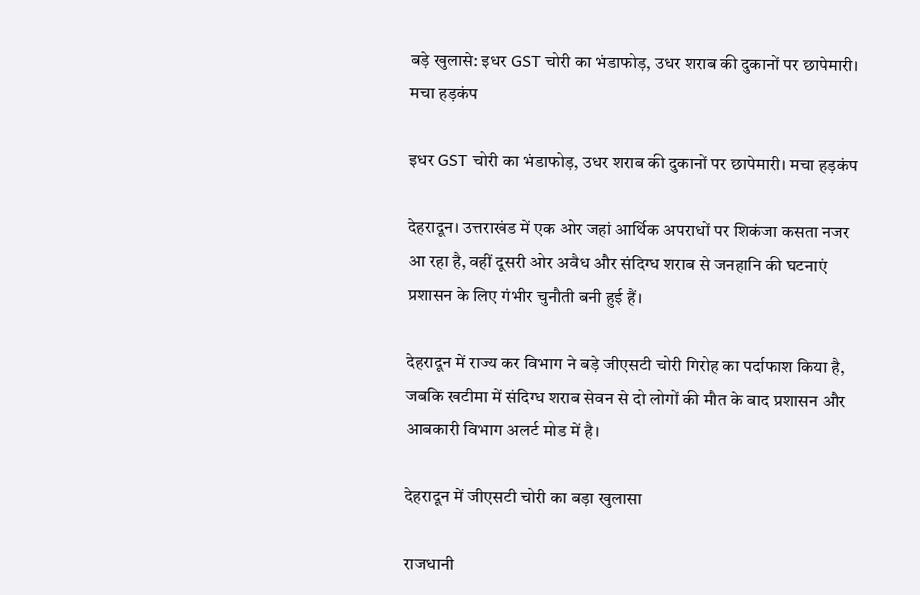बड़े खुलासे: इधर GST चोरी का भंडाफोड़, उधर शराब की दुकानों पर छापेमारी। मचा हड़कंप

इधर GST चोरी का भंडाफोड़, उधर शराब की दुकानों पर छापेमारी। मचा हड़कंप

देहरादून। उत्तराखंड में एक ओर जहां आर्थिक अपराधों पर शिकंजा कसता नजर आ रहा है, वहीं दूसरी ओर अवैध और संदिग्ध शराब से जनहानि की घटनाएं प्रशासन के लिए गंभीर चुनौती बनी हुई हैं।

देहरादून में राज्य कर विभाग ने बड़े जीएसटी चोरी गिरोह का पर्दाफाश किया है, जबकि खटीमा में संदिग्ध शराब सेवन से दो लोगों की मौत के बाद प्रशासन और आबकारी विभाग अलर्ट मोड में है।

देहरादून में जीएसटी चोरी का बड़ा खुलासा

राजधानी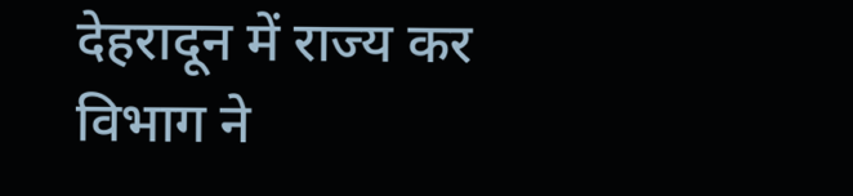देहरादून में राज्य कर विभाग ने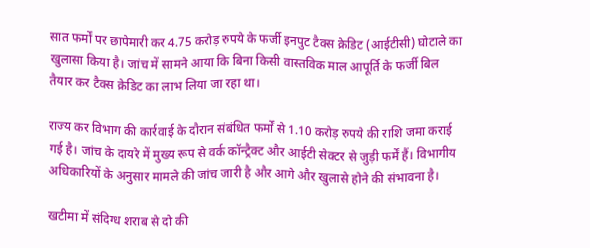सात फर्मों पर छापेमारी कर 4.75 करोड़ रुपये के फर्जी इनपुट टैक्स क्रेडिट (आईटीसी) घोटाले का खुलासा किया है। जांच में सामने आया कि बिना किसी वास्तविक माल आपूर्ति के फर्जी बिल तैयार कर टैक्स क्रेडिट का लाभ लिया जा रहा था।

राज्य कर विभाग की कार्रवाई के दौरान संबंधित फर्मों से 1.10 करोड़ रुपये की राशि जमा कराई गई है। जांच के दायरे में मुख्य रूप से वर्क कॉन्ट्रैक्ट और आईटी सेक्टर से जुड़ी फर्में हैं। विभागीय अधिकारियों के अनुसार मामले की जांच जारी है और आगे और खुलासे होने की संभावना है।

खटीमा में संदिग्ध शराब से दो की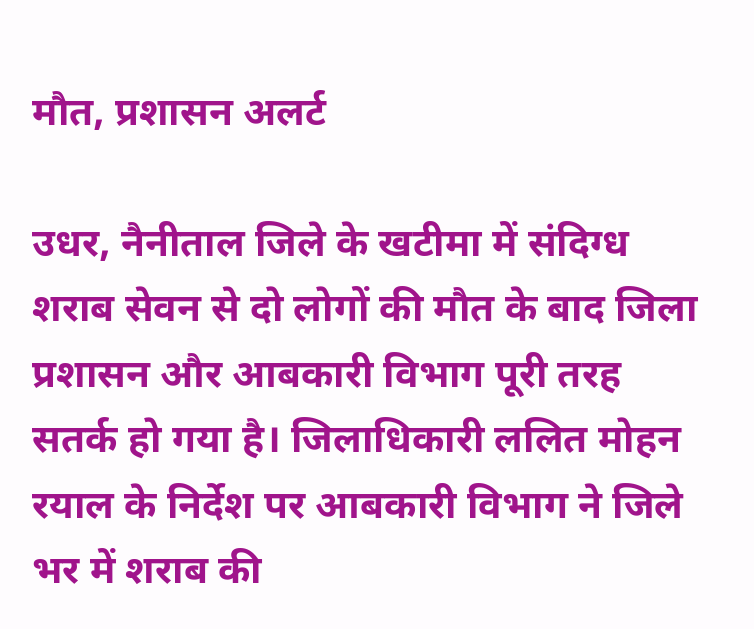मौत, प्रशासन अलर्ट

उधर, नैनीताल जिले के खटीमा में संदिग्ध शराब सेवन से दो लोगों की मौत के बाद जिला प्रशासन और आबकारी विभाग पूरी तरह सतर्क हो गया है। जिलाधिकारी ललित मोहन रयाल के निर्देश पर आबकारी विभाग ने जिले भर में शराब की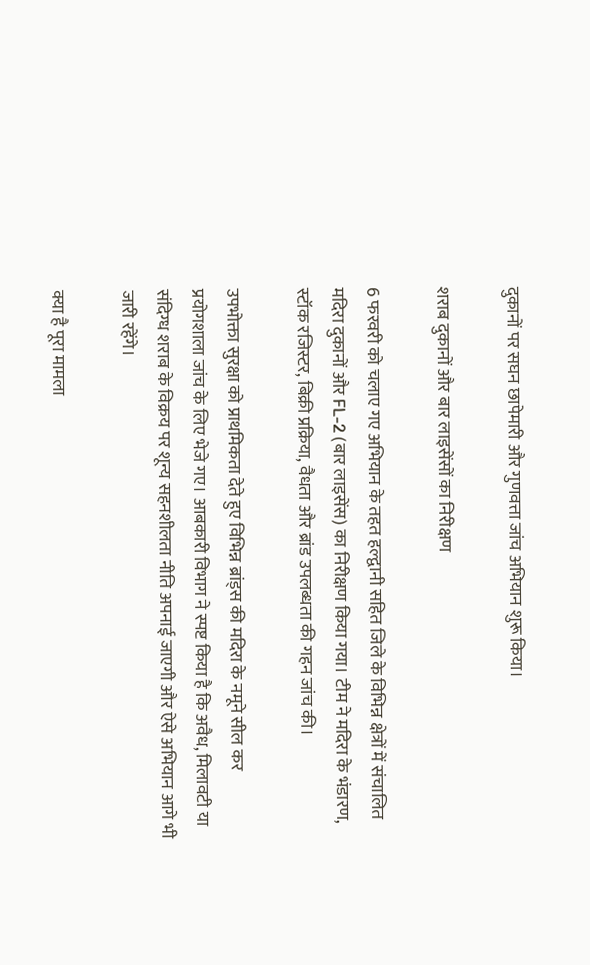दुकानों पर सघन छापेमारी और गुणवत्ता जांच अभियान शुरू किया।

शराब दुकानों और बार लाइसेंसों का निरीक्षण

6 फरवरी को चलाए गए अभियान के तहत हल्द्वानी सहित जिले के विभिन्न क्षेत्रों में संचालित मदिरा दुकानों और FL-2 (बार लाइसेंस) का निरीक्षण किया गया। टीम ने मदिरा के भंडारण, स्टॉक रजिस्टर, बिक्री प्रक्रिया, वैधता और ब्रांड उपलब्धता की गहन जांच की।

उपभोक्ता सुरक्षा को प्राथमिकता देते हुए विभिन्न ब्रांड्स की मदिरा के नमूने सील कर प्रयोगशाला जांच के लिए भेजे गए। आबकारी विभाग ने स्पष्ट किया है कि अवैध, मिलावटी या संदिग्ध शराब के विक्रय पर शून्य सहनशीलता नीति अपनाई जाएगी और ऐसे अभियान आगे भी जारी रहेंगे।

क्या है पूरा मामला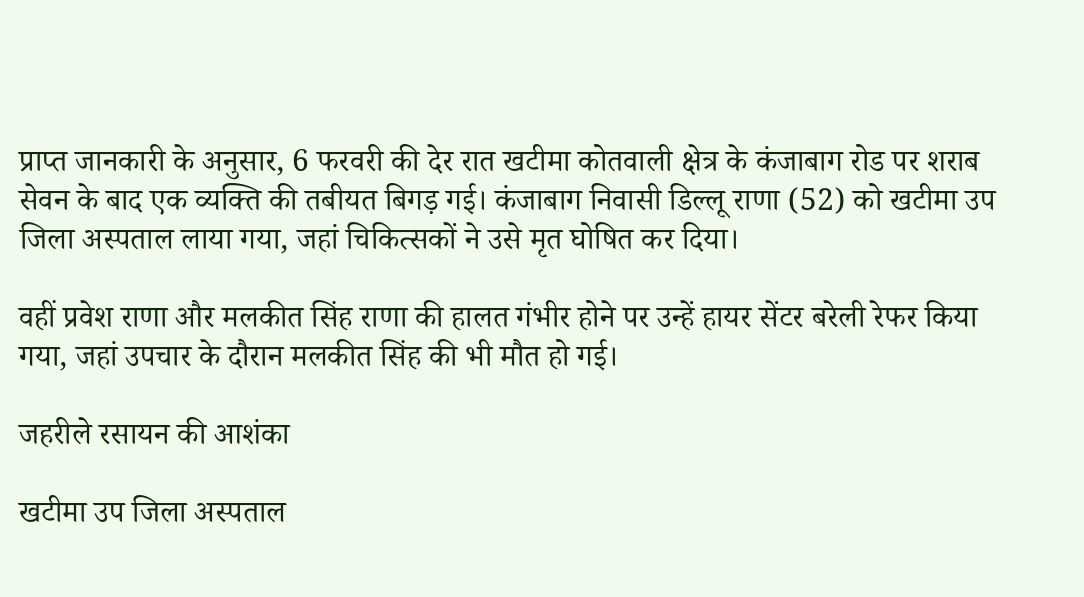प्राप्त जानकारी के अनुसार, 6 फरवरी की देर रात खटीमा कोतवाली क्षेत्र के कंजाबाग रोड पर शराब सेवन के बाद एक व्यक्ति की तबीयत बिगड़ गई। कंजाबाग निवासी डिल्लू राणा (52) को खटीमा उप जिला अस्पताल लाया गया, जहां चिकित्सकों ने उसे मृत घोषित कर दिया।

वहीं प्रवेश राणा और मलकीत सिंह राणा की हालत गंभीर होने पर उन्हें हायर सेंटर बरेली रेफर किया गया, जहां उपचार के दौरान मलकीत सिंह की भी मौत हो गई।

जहरीले रसायन की आशंका

खटीमा उप जिला अस्पताल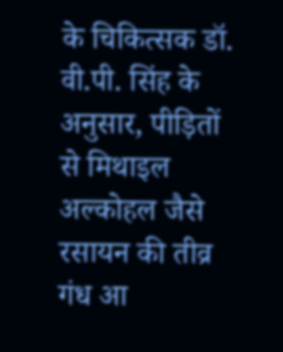के चिकित्सक डॉ. वी.पी. सिंह के अनुसार, पीड़ितों से मिथाइल अल्कोहल जैसे रसायन की तीव्र गंध आ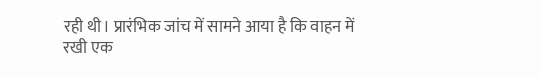रही थी। प्रारंभिक जांच में सामने आया है कि वाहन में रखी एक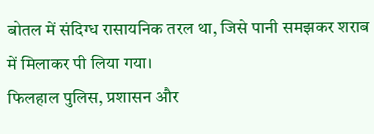बोतल में संदिग्ध रासायनिक तरल था, जिसे पानी समझकर शराब में मिलाकर पी लिया गया।
फिलहाल पुलिस, प्रशासन और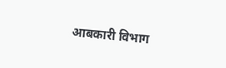आबकारी विभाग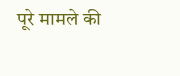पूरे मामले की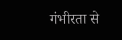गंभीरता से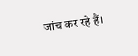जांच कर रहे हैं।